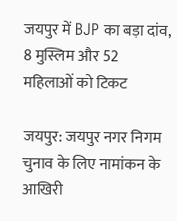जयपुर में BJP का बड़ा दांव, 8 मुस्लिम और 52 महिलाओं को टिकट

जयपुर: जयपुर नगर निगम चुनाव के लिए नामांकन के आखिरी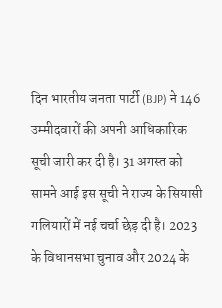दिन भारतीय जनता पार्टी (BJP) ने 146 उम्मीदवारों की अपनी आधिकारिक सूची जारी कर दी है। 31 अगस्त को सामने आई इस सूची ने राज्य के सियासी गलियारों में नई चर्चा छेड़ दी है। 2023 के विधानसभा चुनाव और 2024 के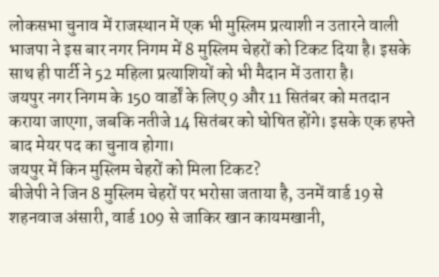लोकसभा चुनाव में राजस्थान में एक भी मुस्लिम प्रत्याशी न उतारने वाली भाजपा ने इस बार नगर निगम में 8 मुस्लिम चेहरों को टिकट दिया है। इसके साथ ही पार्टी ने 52 महिला प्रत्याशियों को भी मैदान में उतारा है।
जयपुर नगर निगम के 150 वार्डों के लिए 9 और 11 सितंबर को मतदान कराया जाएगा, जबकि नतीजे 14 सितंबर को घोषित होंगे। इसके एक हफ्ते बाद मेयर पद का चुनाव होगा।
जयपुर में किन मुस्लिम चेहरों को मिला टिकट?
बीजेपी ने जिन 8 मुस्लिम चेहरों पर भरोसा जताया है, उनमें वार्ड 19 से शहनवाज अंसारी, वार्ड 109 से जाकिर खान कायमखानी,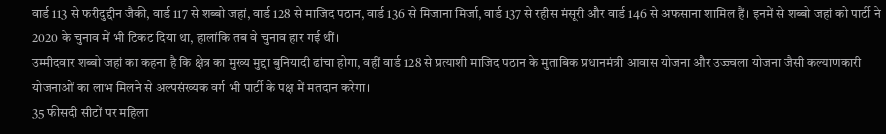वार्ड 113 से फरीदुद्दीन जैकी, वार्ड 117 से शब्बो जहां, वार्ड 128 से माजिद पठान, वार्ड 136 से मिजाना मिर्जा, वार्ड 137 से रहीस मंसूरी और वार्ड 146 से अफसाना शामिल हैं। इनमें से शब्बो जहां को पार्टी ने 2020 के चुनाव में भी टिकट दिया था, हालांकि तब वे चुनाव हार गई थीं।
उम्मीदवार शब्बो जहां का कहना है कि क्षेत्र का मुख्य मुद्दा बुनियादी ढांचा होगा, वहीं वार्ड 128 से प्रत्याशी माजिद पठान के मुताबिक प्रधानमंत्री आवास योजना और उज्ज्वला योजना जैसी कल्याणकारी योजनाओं का लाभ मिलने से अल्पसंख्यक वर्ग भी पार्टी के पक्ष में मतदान करेगा।
35 फीसदी सीटों पर महिला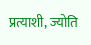प्रत्याशी, ज्योति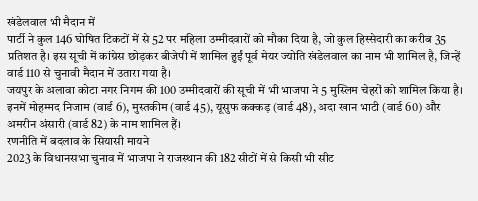खंडेलवाल भी मैदान में
पार्टी ने कुल 146 घोषित टिकटों में से 52 पर महिला उम्मीदवारों को मौका दिया है, जो कुल हिस्सेदारी का करीब 35 प्रतिशत है। इस सूची में कांग्रेस छोड़कर बीजेपी में शामिल हुईं पूर्व मेयर ज्योति खंडेलवाल का नाम भी शामिल है, जिन्हें वार्ड 110 से चुनावी मैदान में उतारा गया है।
जयपुर के अलावा कोटा नगर निगम की 100 उम्मीदवारों की सूची में भी भाजपा ने 5 मुस्लिम चेहरों को शामिल किया है। इनमें मोहम्मद निजाम (वार्ड 6), मुस्तकीम (वार्ड 45), यूसुफ कक्कड़ (वार्ड 48), अदा खान भाटी (वार्ड 60) और अमरीन अंसारी (वार्ड 82) के नाम शामिल हैं।
रणनीति में बदलाव के सियासी मायने
2023 के विधानसभा चुनाव में भाजपा ने राजस्थान की 182 सीटों में से किसी भी सीट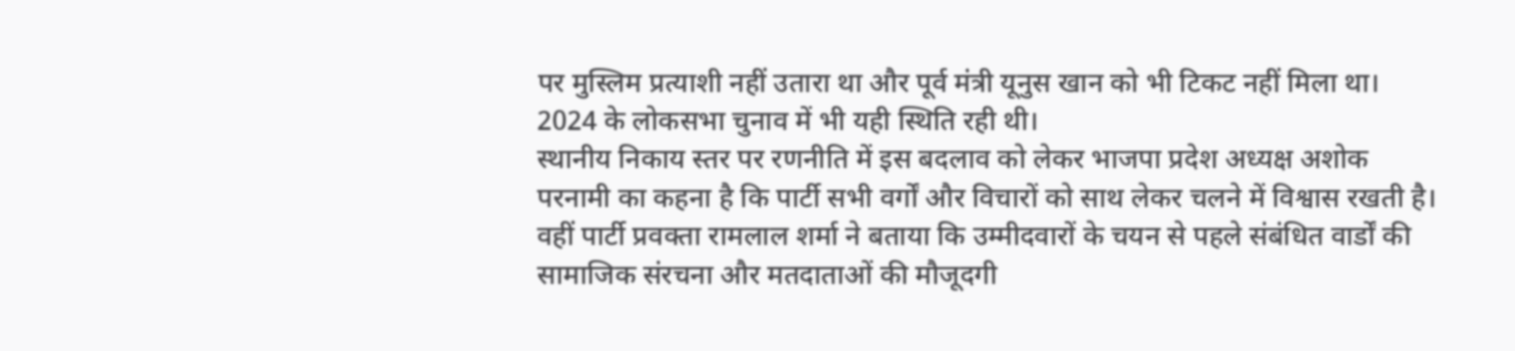पर मुस्लिम प्रत्याशी नहीं उतारा था और पूर्व मंत्री यूनुस खान को भी टिकट नहीं मिला था। 2024 के लोकसभा चुनाव में भी यही स्थिति रही थी।
स्थानीय निकाय स्तर पर रणनीति में इस बदलाव को लेकर भाजपा प्रदेश अध्यक्ष अशोक परनामी का कहना है कि पार्टी सभी वर्गों और विचारों को साथ लेकर चलने में विश्वास रखती है। वहीं पार्टी प्रवक्ता रामलाल शर्मा ने बताया कि उम्मीदवारों के चयन से पहले संबंधित वार्डों की सामाजिक संरचना और मतदाताओं की मौजूदगी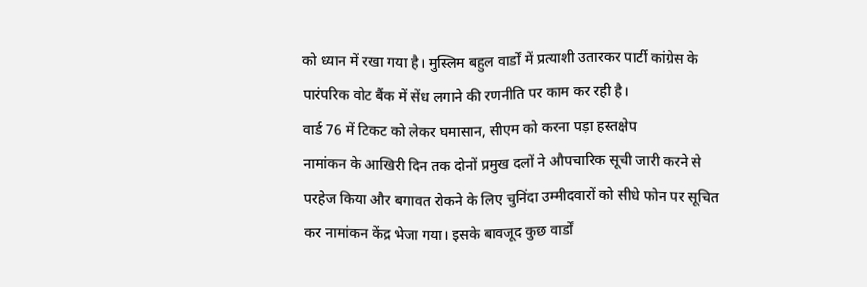को ध्यान में रखा गया है। मुस्लिम बहुल वार्डों में प्रत्याशी उतारकर पार्टी कांग्रेस के पारंपरिक वोट बैंक में सेंध लगाने की रणनीति पर काम कर रही है।
वार्ड 76 में टिकट को लेकर घमासान, सीएम को करना पड़ा हस्तक्षेप
नामांकन के आखिरी दिन तक दोनों प्रमुख दलों ने औपचारिक सूची जारी करने से परहेज किया और बगावत रोकने के लिए चुनिंदा उम्मीदवारों को सीधे फोन पर सूचित कर नामांकन केंद्र भेजा गया। इसके बावजूद कुछ वार्डों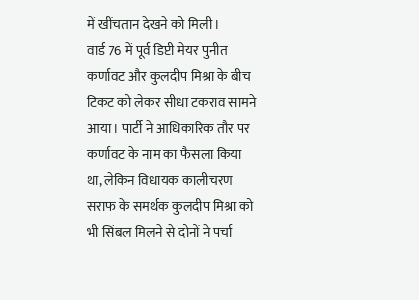में खींचतान देखने को मिली।
वार्ड 76 में पूर्व डिप्टी मेयर पुनीत कर्णावट और कुलदीप मिश्रा के बीच टिकट को लेकर सीधा टकराव सामने आया। पार्टी ने आधिकारिक तौर पर कर्णावट के नाम का फैसला किया था, लेकिन विधायक कालीचरण सराफ के समर्थक कुलदीप मिश्रा को भी सिंबल मिलने से दोनों ने पर्चा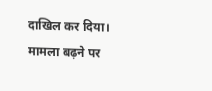दाखिल कर दिया। मामला बढ़ने पर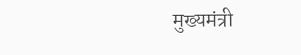मुख्यमंत्री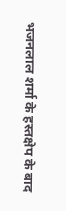भजनलाल शर्मा के हस्तक्षेप के बाद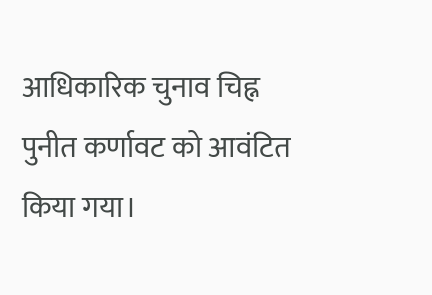आधिकारिक चुनाव चिह्न पुनीत कर्णावट को आवंटित किया गया।